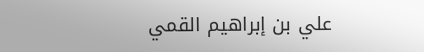علي بن إبراهيم القمي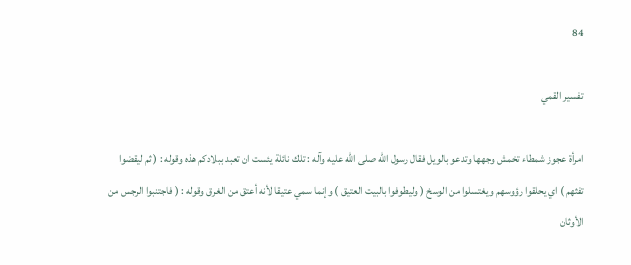84

تفسير القمي

امرأة عجوز شمطاء تخمش وجهها وتدعو بالويل فقال رسول الله صلى الله عليه وآله : تلك نائلة يئست ان تعبد ببلادكم هذه وقوله : ( ثم ليقضوا تفثهم ) اي يحلقوا رؤوسهم ويغتسلوا من الوسخ ( وليطوفوا بالبيت العتيق ) وإنما سمي عتيقا لأنه أعتق من الغرق وقوله : ( فاجتنبوا الرجس من الأوثان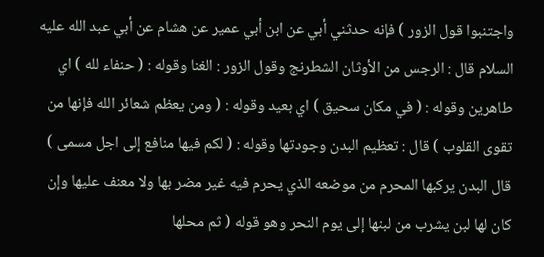واجتنبوا قول الزور ) فإنه حدثني أبي عن ابن أبي عمير عن هشام عن أبي عبد الله عليه السلام قال : الرجس من الأوثان الشطرنج وقول الزور : الغنا وقوله : ( حنفاء لله ) اي طاهرين وقوله : ( في مكان سحيق ) اي بعيد وقوله : ( ومن يعظم شعائر الله فإنها من تقوى القلوب ) قال : تعظيم البدن وجودتها وقوله : ( لكم فيها منافع إلى اجل مسمى ) قال البدن يركبها المحرم من موضعه الذي يحرم فيه غير مضر بها ولا معنف عليها وإن كان لها لبن يشرب من لبنها إلى يوم النحر وهو قوله ( ثم محلها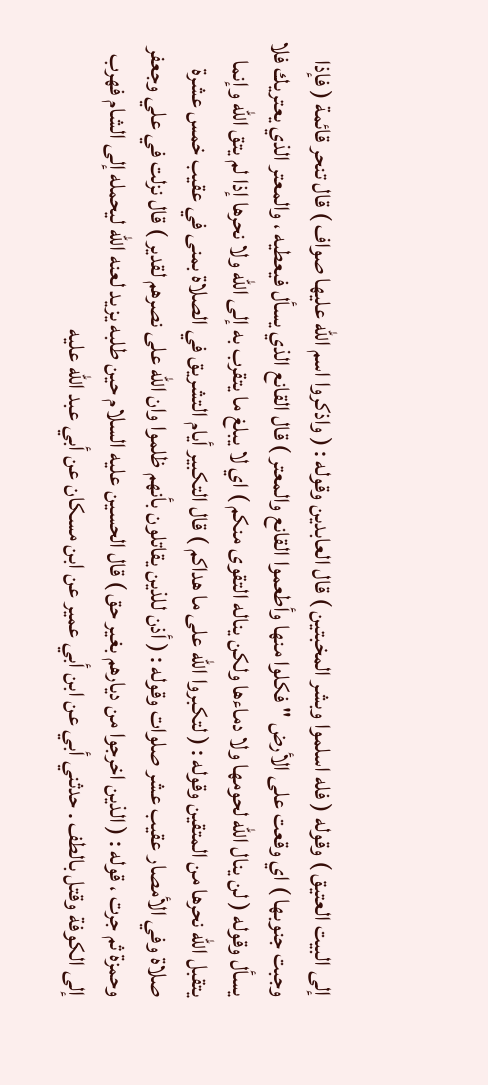إلى البيت العتيق ) وقوله ( فله اسلموا وبشر المخبتين ) قال العابدين وقوله : ( واذكروا اسم الله عليها صواف ) قال تنحر قائمة ( فإذا وجبت جنوبها ) اي وقعت على الأرض " فكلوا منها وأطعموا القانع والمعتر ) قال القانع الذي يسأل فيعطيه ، والمعتر الذي يعتريك فلا يسأل وقوله ( لن ينال الله لحومها ولا دماءها ولكن يناله التقوى منكم ) اي لا يبلغ ما يتقرب به إلى الله ولا نحرها إذا لم يتق الله وإنما يتقبل الله نحرها من المتقين وقوله : ( لتكبروا الله على ما هداكم ) قال التكبير أيام التشريق في الصلاة بمنى في عقيب خمس عشرة صلاة وفي الأمصار عقيب عشر صلوات وقوله : ( أذن للذين يقاتلون بأنهم ظلموا وان الله على نصرهم لقدير ) قال نزلت في علي وجعفر وحمزة ثم جرت ، قوله : ( الذين اخرجوا من ديارهم بغير حق ) قال الحسين عليه السلام حين طلبه يزيد لعنه الله ليحمله إلى الشام فهرب إلى الكوفة وقتل بالطف . حدثني أبي عن ابن أبي عمير عن ابن مسكان عن أبي عبد الله عليه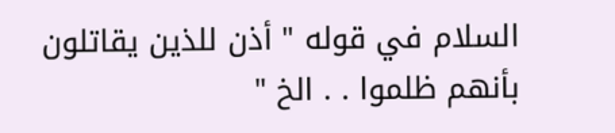السلام في قوله " أذن للذين يقاتلون بأنهم ظلموا . . الخ "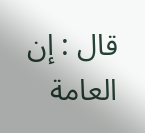قال : إن العامة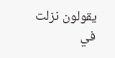يقولون نزلت في